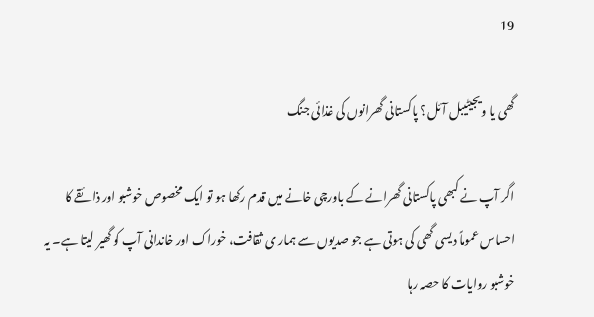19

گھی یا ویجیٹیبل آئل؟ پاکستانی گھرانوں کی غذائی جنگ

اگر آپ نے کبھی پاکستانی گھرانے کے باورچی خانے میں قدم رکھا ہو تو ایک مخصوص خوشبو اور ذائقے کا احساس عموماً دیسی گھی کی ہوتی ہے جو صدیوں سے ہمار ی ثقافت، خوراک اور خاندانی آپ کو گھیر لیتا ہے۔ یہ خوشبو روایات کا حصہ رہا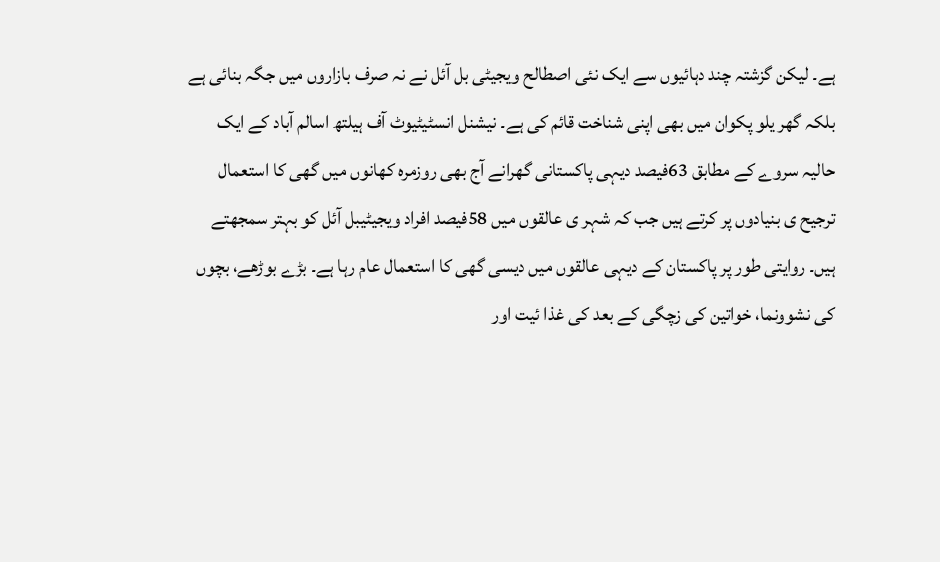ہے۔ لیکن گزشتہ چند دہائیوں سے ایک نئی اصطالح ویجیٹی بل آئل نے نہ صرف بازاروں میں جگہ بنائی ہے بلکہ گھر یلو پکوان میں بھی اپنی شناخت قائم کی ہے۔ نیشنل انسٹیٹیوٹ آف ہیلتھ اسالم آباد کے ایک حالیہ سروے کے مطابق 63فیصد دیہی پاکستانی گھرانے آج بھی روزمرہ کھانوں میں گھی کا استعمال ترجیح ی بنیادوں پر کرتے ہیں جب کہ شہر ی عالقوں میں 58فیصد افراد ویجیٹیبل آئل کو بہتر سمجھتے ہیں۔ روایتی طور پر پاکستان کے دیہی عالقوں میں دیسی گھی کا استعمال عام رہا ہے۔ بڑے بوڑھے، بچوں کی نشوونما، خواتین کی زچگی کے بعد کی غذا ئیت اور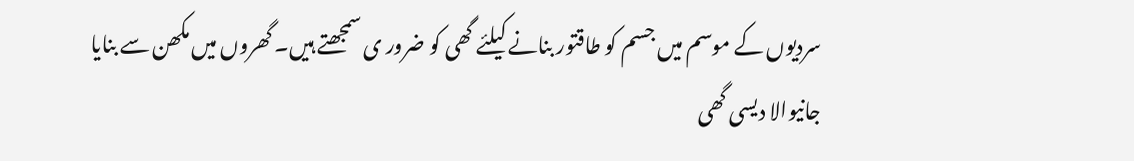سردیوں کے موسم میں جسم کو طاقتور بنانے کیلئے گھی کو ضرور ی سمجھتے ہیں۔ گھروں میں مکھن سے بنایا جانیوالا دیسی گھی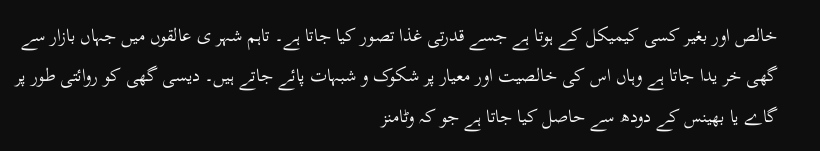خالص اور بغیر کسی کیمیکل کے ہوتا ہے جسے قدرتی غذا تصور کیا جاتا ہے۔ تاہم شہر ی عالقوں میں جہاں بازار سے گھی خر یدا جاتا ہے وہاں اس کی خالصیت اور معیار پر شکوک و شبہات پائے جاتے ہیں۔ دیسی گھی کو روائتی طور پر گاے یا بھینس کے دودھ سے حاصل کیا جاتا ہے جو کہ وٹامنز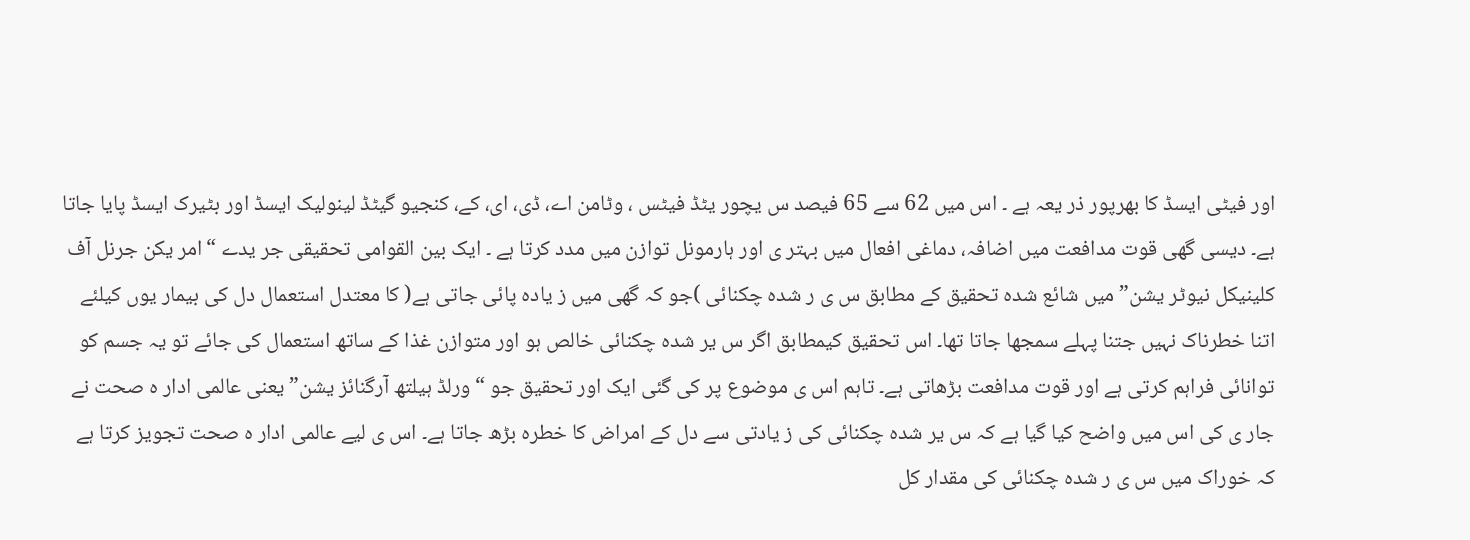اور فیٹی ایسڈ کا بھرپور ذر یعہ ہے ۔ اس میں 62 سے 65 فیصد س یچور یٹڈ فیٹس ، وٹامن اے، ڈی، ای، کے، کنجیو گیٹڈ لینولیک ایسڈ اور بٹیرک ایسڈ پایا جاتا ہے۔ دیسی گھی قوت مدافعت میں اضافہ، دماغی افعال میں بہتر ی اور ہارمونل توازن میں مدد کرتا ہے ۔ ایک بین القوامی تحقیقی جر یدے “امر یکن جرنل آف کلینیکل نیوٹر یشن” میں شائع شدہ تحقیق کے مطابق س ی ر شدہ چکنائی )جو کہ گھی میں ز یادہ پائی جاتی ہے( کا معتدل استعمال دل کی بیمار یوں کیلئے اتنا خطرناک نہیں جتنا پہلے سمجھا جاتا تھا۔ اس تحقیق کیمطابق اگر س یر شدہ چکنائی خالص ہو اور متوازن غذا کے ساتھ استعمال کی جائے تو یہ جسم کو توانائی فراہم کرتی ہے اور قوت مدافعت بڑھاتی ہے۔ تاہم اس ی موضوع پر کی گئی ایک اور تحقیق جو “ورلڈ ہیلتھ آرگنائز یشن” یعنی عالمی ادار ہ صحت نے جار ی کی اس میں واضح کیا گیا ہے کہ س یر شدہ چکنائی کی ز یادتی سے دل کے امراض کا خطرہ بڑھ جاتا ہے۔ اس ی لیے عالمی ادار ہ صحت تجویز کرتا ہے کہ خوراک میں س ی ر شدہ چکنائی کی مقدار کل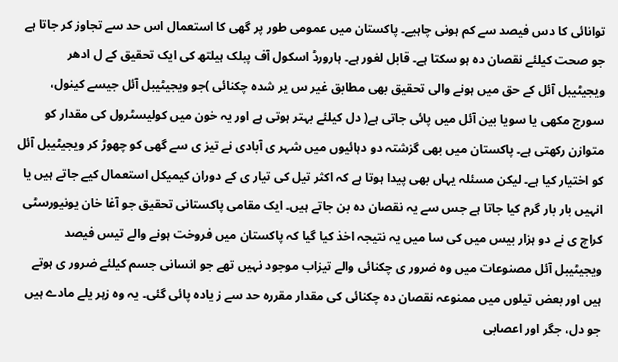توانائی کا دس فیصد سے کم ہونی چاہیے۔ پاکستان میں عمومی طور پر گھی کا استعمال اس حد سے تجاوز کر جاتا ہے جو صحت کیلئے نقصان دہ ہو سکتا ہے۔ قابل لغور ہے۔ ہارورڈ اسکول آف پبلک ہیلتھ کی ایک تحقیق کے ل ادھر ویجیٹیبل آئل کے حق میں ہونے والی تحقیق بھی مطابق غیر س یر شدہ چکنائی )جو ویجیٹیبل آئل جیسے کینول، سورج مکھی یا سویا بین آئل میں پائی جاتی ہے( دل کیلئے بہتر ہوتی ہے اور یہ خون میں کولیسٹرول کی مقدار کو متوازن رکھتی ہے۔ پاکستان میں بھی گزشتہ دو دہائیوں میں شہر ی آبادی نے تیز ی سے گھی کو چھوڑ کر ویجیٹیبل آئل کو اختیار کیا ہے۔ لیکن مسئلہ یہاں بھی پیدا ہوتا ہے کہ اکثر تیل کی تیار ی کے دوران کیمیکل استعمال کیے جاتے ہیں یا انہیں بار بار گرم کیا جاتا ہے جس سے یہ نقصان دہ بن جاتے ہیں۔ ایک مقامی پاکستانی تحقیق جو آغا خان یونیورسٹی کراچ ی نے دو ہزار بیس میں کی سا میں یہ نتیجہ اخذ کیا گیا کہ پاکستان میں فروخت ہونے والے تیس فیصد ویجیٹیبل آئل مصنوعات میں وہ ضرور ی چکنائی والے تیزاب موجود نہیں تھے جو انسانی جسم کیلئے ضرور ی ہوتے ہیں اور بعض تیلوں میں ممنوعہ نقصان دہ چکنائی کی مقدار مقررہ حد سے ز یادہ پائی گئی۔ یہ وہ زہر یلے مادے ہیں جو دل، جگر اور اعصابی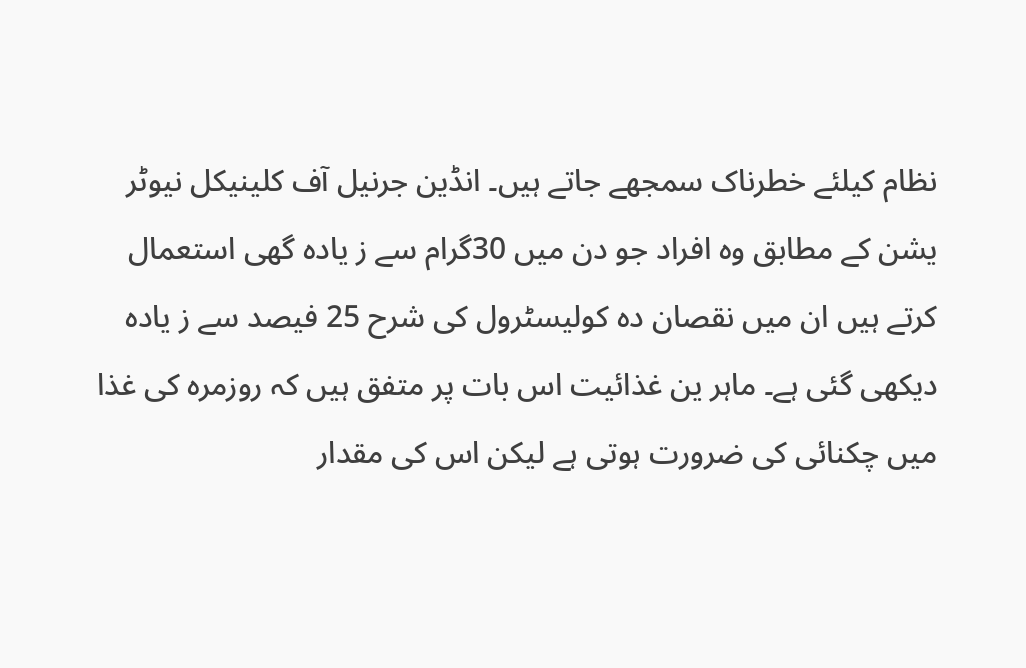نظام کیلئے خطرناک سمجھے جاتے ہیں۔ انڈین جرنیل آف کلینیکل نیوٹر یشن کے مطابق وہ افراد جو دن میں 30گرام سے ز یادہ گھی استعمال کرتے ہیں ان میں نقصان دہ کولیسٹرول کی شرح 25 فیصد سے ز یادہ دیکھی گئی ہے۔ ماہر ین غذائیت اس بات پر متفق ہیں کہ روزمرہ کی غذا میں چکنائی کی ضرورت ہوتی ہے لیکن اس کی مقدار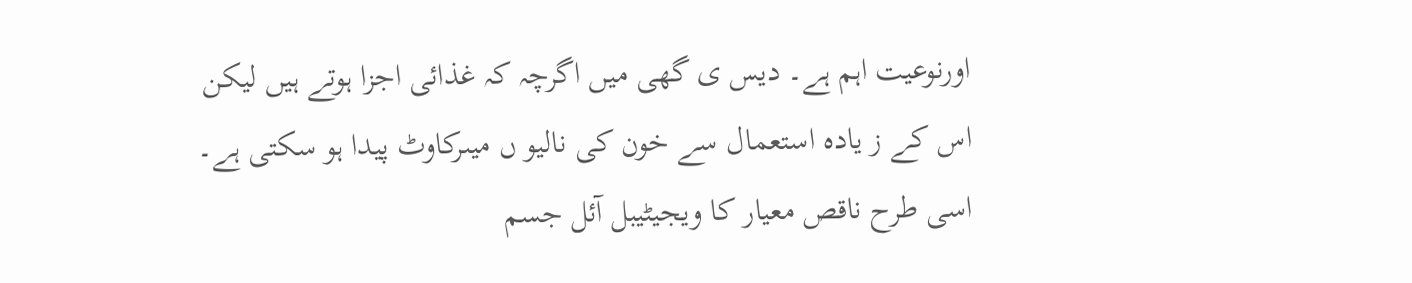اورنوعیت اہم ہے۔ دیس ی گھی میں اگرچہ کہ غذائی اجزا ہوتے ہیں لیکن اس کے ز یادہ استعمال سے خون کی نالیو ں میںرکاوٹ پیدا ہو سکتی ہے۔ اسی طرح ناقص معیار کا ویجیٹیبل آئل جسم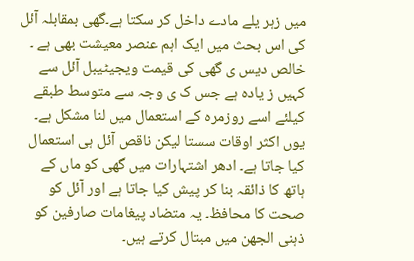میں زہر یلے مادے داخل کر سکتا ہے۔گھی بمقابلہ آئل کی اس بحث میں ایک اہم عنصر معیشت بھی ہے ۔ خالص دیس ی گھی کی قیمت ویجیٹیبل آئل سے کہیں ز یادہ ہے جس ک ی وجہ سے متوسط طبقے کیلئے اسے روزمرہ کے استعمال میں لنا مشکل ہے۔ یوں اکثر اوقات سستا لیکن ناقص آئل ہی استعمال کیا جاتا ہے۔ ادھر اشتہارات میں گھی کو ماں کے ہاتھ کا ذائقہ بنا کر پیش کیا جاتا ہے اور آئل کو صحت کا محافظ۔ یہ متضاد پیغامات صارفین کو ذہنی الجھن میں مبتال کرتے ہیں۔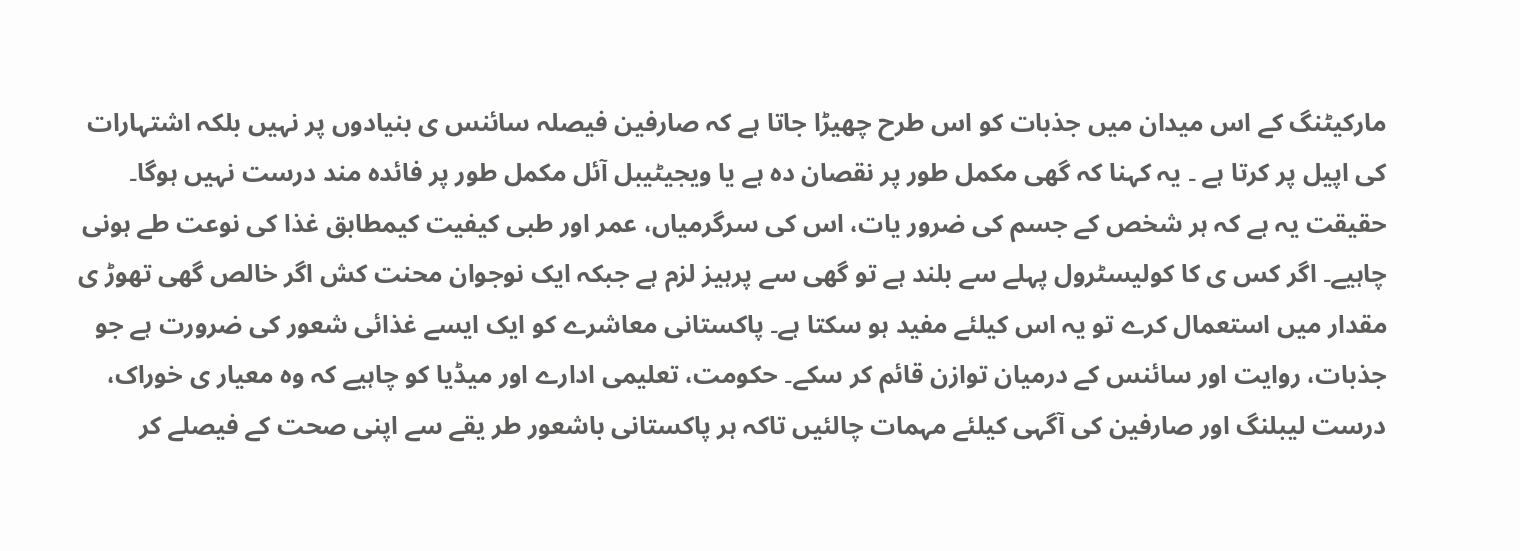مارکیٹنگ کے اس میدان میں جذبات کو اس طرح چھیڑا جاتا ہے کہ صارفین فیصلہ سائنس ی بنیادوں پر نہیں بلکہ اشتہارات کی اپیل پر کرتا ہے ۔ یہ کہنا کہ گھی مکمل طور پر نقصان دہ ہے یا ویجیٹیبل آئل مکمل طور پر فائدہ مند درست نہیں ہوگا۔ حقیقت یہ ہے کہ ہر شخص کے جسم کی ضرور یات، اس کی سرگرمیاں، عمر اور طبی کیفیت کیمطابق غذا کی نوعت طے ہونی چاہیے۔ اگر کس ی کا کولیسٹرول پہلے سے بلند ہے تو گھی سے پرہیز لزم ہے جبکہ ایک نوجوان محنت کش اگر خالص گھی تھوڑ ی مقدار میں استعمال کرے تو یہ اس کیلئے مفید ہو سکتا ہے۔ پاکستانی معاشرے کو ایک ایسے غذائی شعور کی ضرورت ہے جو جذبات، روایت اور سائنس کے درمیان توازن قائم کر سکے۔ حکومت، تعلیمی ادارے اور میڈیا کو چاہیے کہ وہ معیار ی خوراک، درست لیبلنگ اور صارفین کی آگہی کیلئے مہمات چالئیں تاکہ ہر پاکستانی باشعور طر یقے سے اپنی صحت کے فیصلے کر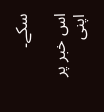سکے۔

اس خبر پر اپنی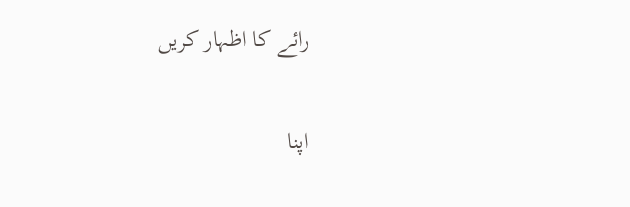رائے کا اظہار کریں

اپنا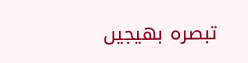تبصرہ بھیجیں